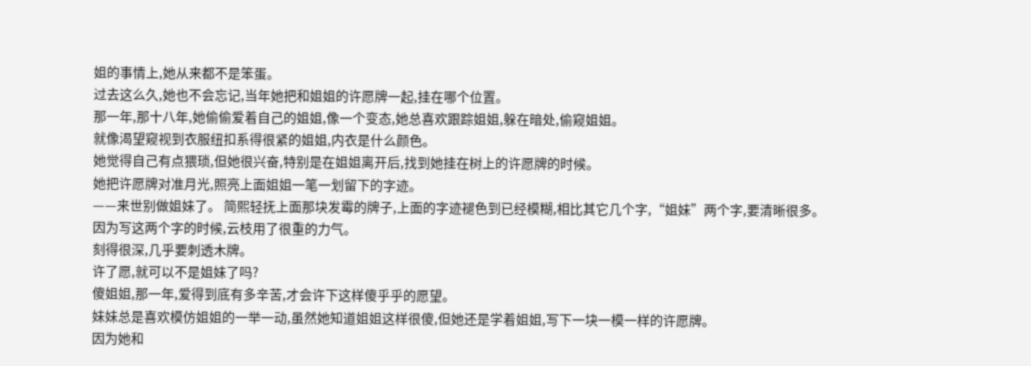姐的事情上,她从来都不是笨蛋。
过去这么久,她也不会忘记,当年她把和姐姐的许愿牌一起,挂在哪个位置。
那一年,那十八年,她偷偷爱着自己的姐姐,像一个变态,她总喜欢跟踪姐姐,躲在暗处,偷窥姐姐。
就像渴望窥视到衣服纽扣系得很紧的姐姐,内衣是什么颜色。
她觉得自己有点猥琐,但她很兴奋,特别是在姐姐离开后,找到她挂在树上的许愿牌的时候。
她把许愿牌对准月光,照亮上面姐姐一笔一划留下的字迹。
——来世别做姐妹了。 简熙轻抚上面那块发霉的牌子,上面的字迹褪色到已经模糊,相比其它几个字,“姐妹”两个字,要清晰很多。
因为写这两个字的时候,云枝用了很重的力气。
刻得很深,几乎要刺透木牌。
许了愿,就可以不是姐妹了吗?
傻姐姐,那一年,爱得到底有多辛苦,才会许下这样傻乎乎的愿望。
妹妹总是喜欢模仿姐姐的一举一动,虽然她知道姐姐这样很傻,但她还是学着姐姐,写下一块一模一样的许愿牌。
因为她和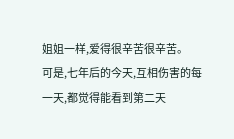姐姐一样,爱得很辛苦很辛苦。
可是,七年后的今天,互相伤害的每一天,都觉得能看到第二天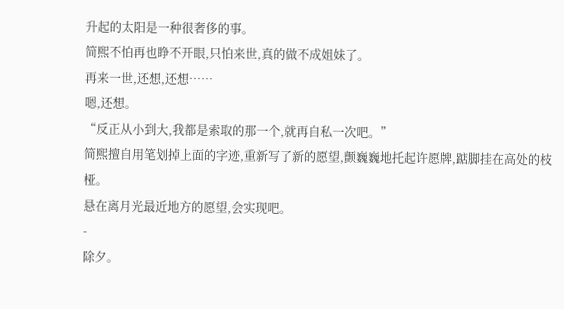升起的太阳是一种很奢侈的事。
简熙不怕再也睁不开眼,只怕来世,真的做不成姐妹了。
再来一世,还想,还想……
嗯,还想。
“反正从小到大,我都是索取的那一个,就再自私一次吧。”
简熙擅自用笔划掉上面的字迹,重新写了新的愿望,颤巍巍地托起许愿牌,踮脚挂在高处的枝桠。
悬在离月光最近地方的愿望,会实现吧。
-
除夕。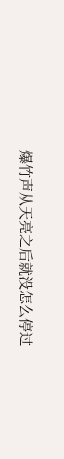爆竹声从天亮之后就没怎么停过